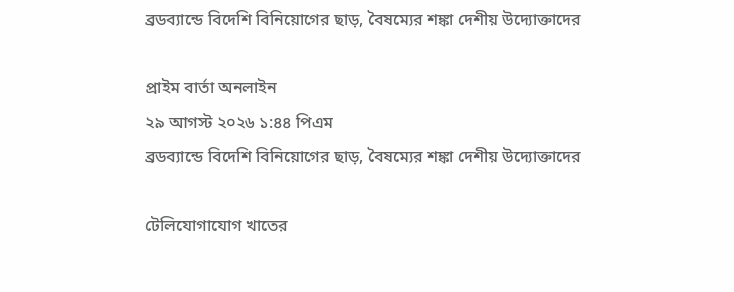ব্রডব্যান্ডে বিদেশি বিনিয়োগের ছাড়, বৈষম্যের শঙ্কা দেশীয় উদ্যোক্তাদের

প্রাইম বার্তা অনলাইন
২৯ আগস্ট ২০২৬ ১:৪৪ পিএম
ব্রডব্যান্ডে বিদেশি বিনিয়োগের ছাড়, বৈষম্যের শঙ্কা দেশীয় উদ্যোক্তাদের

টেলিযোগাযোগ খাতের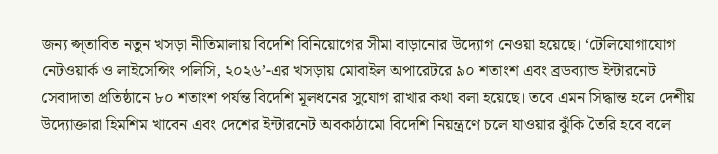জন্য প্স্তাবিত নতুন খসড়া নীতিমালায় বিদেশি বিনিয়োগের সীমা বাড়ানোর উদ্যোগ নেওয়া হয়েছে। ‘টেলিযোগাযোগ নেটওয়ার্ক ও লাইসেন্সিং পলিসি, ২০২৬’-এর খসড়ায় মোবাইল অপারেটরে ৯০ শতাংশ এবং ব্রডব্যান্ড ইন্টারনেট সেবাদাতা প্রতিষ্ঠানে ৮০ শতাংশ পর্যন্ত বিদেশি মূলধনের সুযোগ রাখার কথা বলা হয়েছে। তবে এমন সিদ্ধান্ত হলে দেশীয় উদ্যোক্তারা হিমশিম খাবেন এবং দেশের ইন্টারনেট অবকাঠামো বিদেশি নিয়ন্ত্রণে চলে যাওয়ার ঝুঁকি তৈরি হবে বলে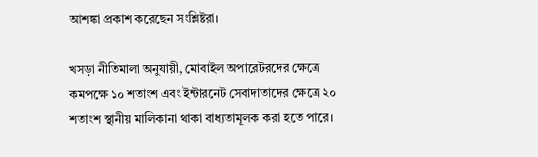আশঙ্কা প্রকাশ করেছেন সংশ্লিষ্টরা।

খসড়া নীতিমালা অনুযায়ী, মোবাইল অপারেটরদের ক্ষেত্রে কমপক্ষে ১০ শতাংশ এবং ইন্টারনেট সেবাদাতাদের ক্ষেত্রে ২০ শতাংশ স্থানীয় মালিকানা থাকা বাধ্যতামূলক করা হতে পারে।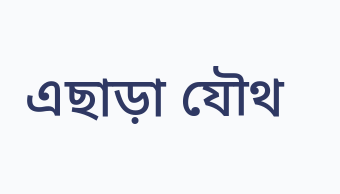এছাড়া যৌথ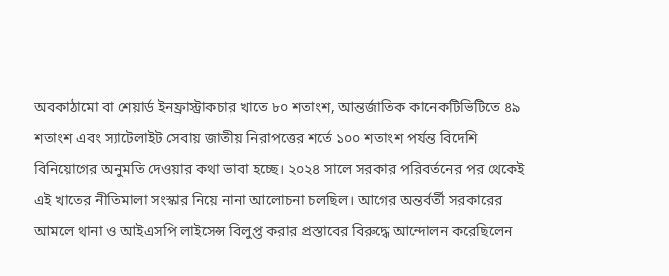অবকাঠামো বা শেয়ার্ড ইনফ্রাস্ট্রাকচার খাতে ৮০ শতাংশ, আন্তর্জাতিক কানেকটিভিটিতে ৪৯ শতাংশ এবং স্যাটেলাইট সেবায় জাতীয় নিরাপত্তের শর্তে ১০০ শতাংশ পর্যন্ত বিদেশি বিনিয়োগের অনুমতি দেওয়ার কথা ভাবা হচ্ছে। ২০২৪ সালে সরকার পরিবর্তনের পর থেকেই এই খাতের নীতিমালা সংস্কার নিয়ে নানা আলোচনা চলছিল। আগের অন্তর্বর্তী সরকারের আমলে থানা ও আইএসপি লাইসেন্স বিলুপ্ত করার প্রস্তাবের বিরুদ্ধে আন্দোলন করেছিলেন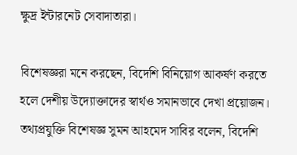ক্ষুদ্র ইন্টারনেট সেবাদাতারা।

বিশেষজ্ঞরা মনে করছেন, বিদেশি বিনিয়োগ আকর্ষণ করতে হলে দেশীয় উদ্যোক্তাদের স্বার্থও সমানভাবে দেখা প্রয়োজন। তথ্যপ্রযুক্তি বিশেষজ্ঞ সুমন আহমেদ সাবির বলেন, বিদেশি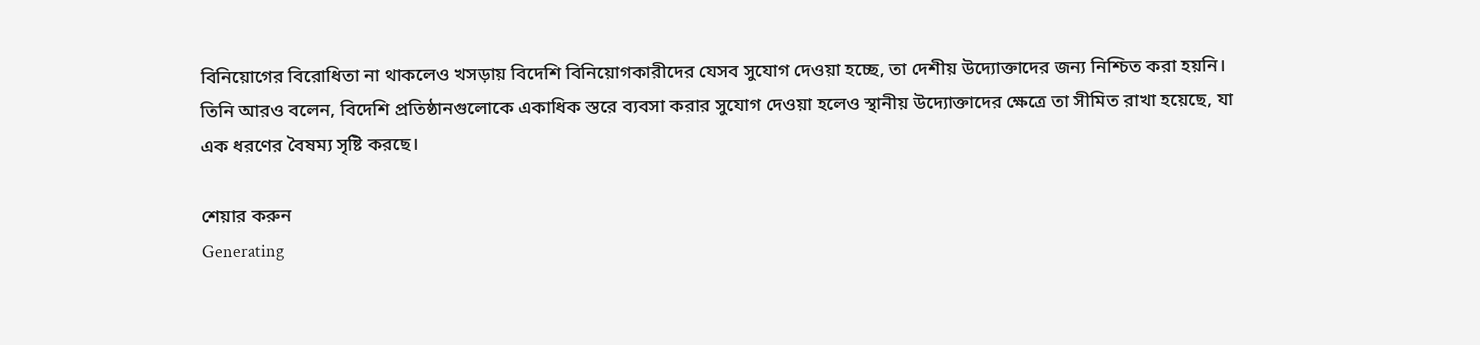বিনিয়োগের বিরোধিতা না থাকলেও খসড়ায় বিদেশি বিনিয়োগকারীদের যেসব সুযোগ দেওয়া হচ্ছে, তা দেশীয় উদ্যোক্তাদের জন্য নিশ্চিত করা হয়নি। তিনি আরও বলেন, বিদেশি প্রতিষ্ঠানগুলোকে একাধিক স্তরে ব্যবসা করার সুযোগ দেওয়া হলেও স্থানীয় উদ্যোক্তাদের ক্ষেত্রে তা সীমিত রাখা হয়েছে, যা এক ধরণের বৈষম্য সৃষ্টি করছে।

শেয়ার করুন
Generating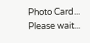Photo Card...
Please wait...